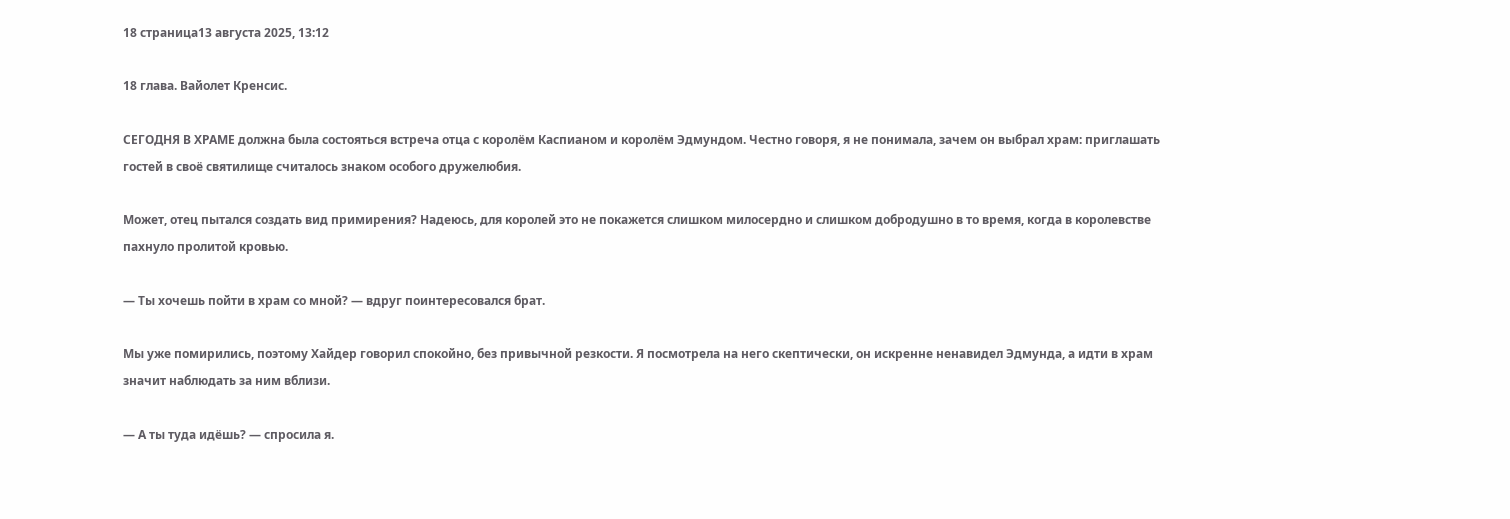18 страница13 августа 2025, 13:12

18 глава. Вайолет Кренсис.

СЕГОДНЯ В ХРАМЕ должна была состояться встреча отца с королём Каспианом и королём Эдмундом. Честно говоря, я не понимала, зачем он выбрал храм: приглашать гостей в своё святилище считалось знаком особого дружелюбия.

Может, отец пытался создать вид примирения? Надеюсь, для королей это не покажется слишком милосердно и слишком добродушно в то время, когда в королевстве пахнуло пролитой кровью.

— Ты хочешь пойти в храм со мной? — вдруг поинтересовался брат.

Мы уже помирились, поэтому Хайдер говорил спокойно, без привычной резкости. Я посмотрела на него скептически, он искренне ненавидел Эдмунда, а идти в храм значит наблюдать за ним вблизи.

— А ты туда идёшь? — спросила я.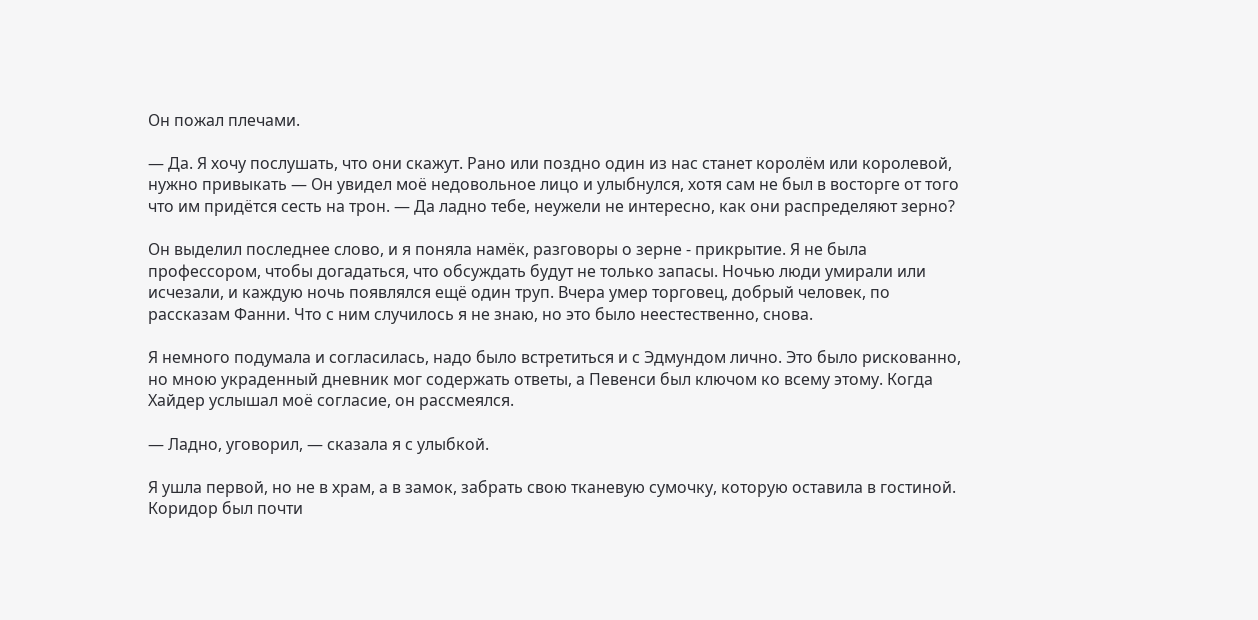Он пожал плечами.

— Да. Я хочу послушать, что они скажут. Рано или поздно один из нас станет королём или королевой, нужно привыкать — Он увидел моё недовольное лицо и улыбнулся, хотя сам не был в восторге от того что им придётся сесть на трон. — Да ладно тебе, неужели не интересно, как они распределяют зерно?

Он выделил последнее слово, и я поняла намёк, разговоры о зерне - прикрытие. Я не была профессором, чтобы догадаться, что обсуждать будут не только запасы. Ночью люди умирали или исчезали, и каждую ночь появлялся ещё один труп. Вчера умер торговец, добрый человек, по рассказам Фанни. Что с ним случилось я не знаю, но это было неестественно, снова.

Я немного подумала и согласилась, надо было встретиться и с Эдмундом лично. Это было рискованно, но мною украденный дневник мог содержать ответы, а Певенси был ключом ко всему этому. Когда Хайдер услышал моё согласие, он рассмеялся.

— Ладно, уговорил, — сказала я с улыбкой.

Я ушла первой, но не в храм, а в замок, забрать свою тканевую сумочку, которую оставила в гостиной. Коридор был почти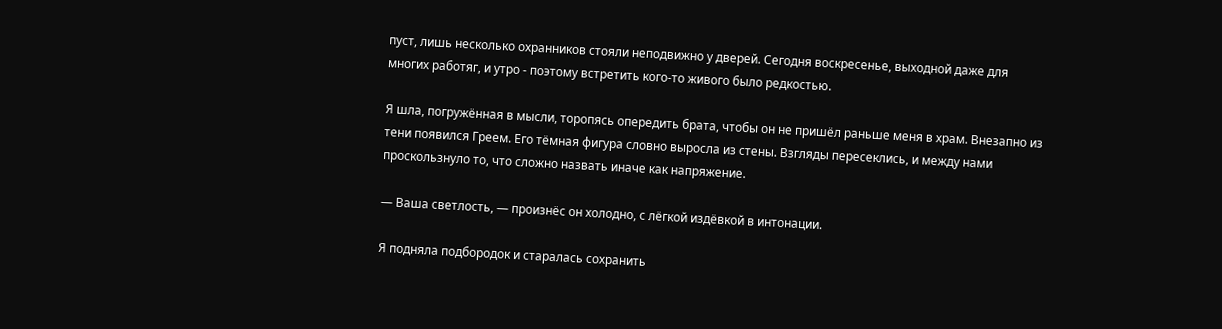пуст, лишь несколько охранников стояли неподвижно у дверей. Сегодня воскресенье, выходной даже для многих работяг, и утро - поэтому встретить кого-то живого было редкостью.

Я шла, погружённая в мысли, торопясь опередить брата, чтобы он не пришёл раньше меня в храм. Внезапно из тени появился Греем. Его тёмная фигура словно выросла из стены. Взгляды пересеклись, и между нами проскользнуло то, что сложно назвать иначе как напряжение.

— Ваша светлость, — произнёс он холодно, с лёгкой издёвкой в интонации.

Я подняла подбородок и старалась сохранить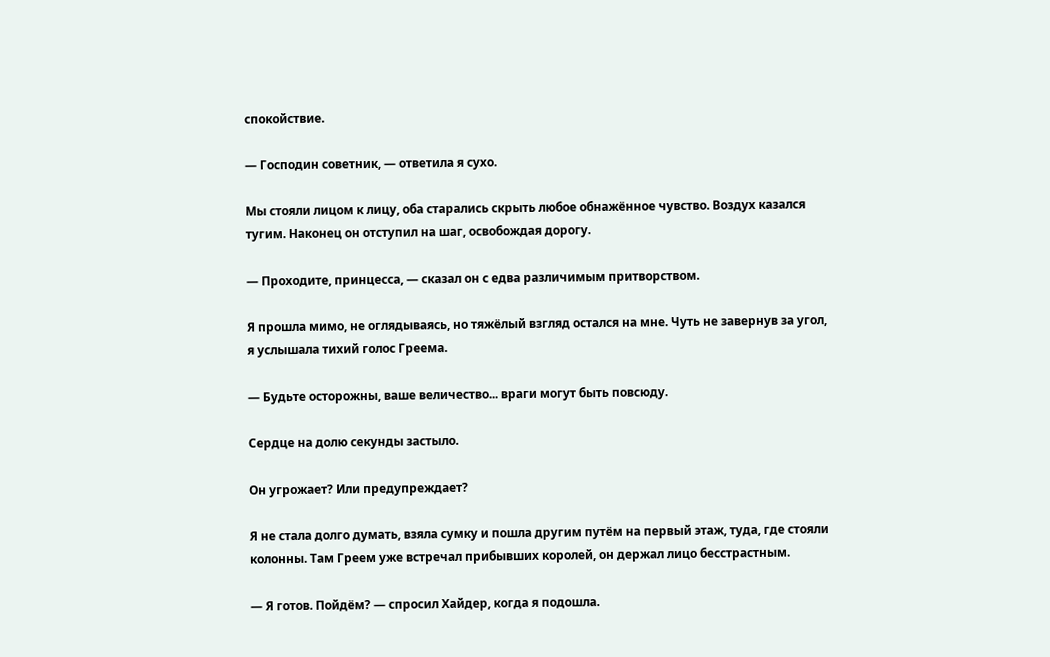спокойствие.

— Господин советник, — ответила я сухо.

Мы стояли лицом к лицу, оба старались скрыть любое обнажённое чувство. Воздух казался тугим. Наконец он отступил на шаг, освобождая дорогу.

— Проходите, принцесса, — сказал он с едва различимым притворством.

Я прошла мимо, не оглядываясь, но тяжёлый взгляд остался на мне. Чуть не завернув за угол, я услышала тихий голос Греема.

— Будьте осторожны, ваше величество... враги могут быть повсюду.

Сердце на долю секунды застыло.

Он угрожает? Или предупреждает?

Я не стала долго думать, взяла сумку и пошла другим путём на первый этаж, туда, где стояли колонны. Там Греем уже встречал прибывших королей, он держал лицо бесстрастным.

— Я готов. Пойдём? — спросил Хайдер, когда я подошла.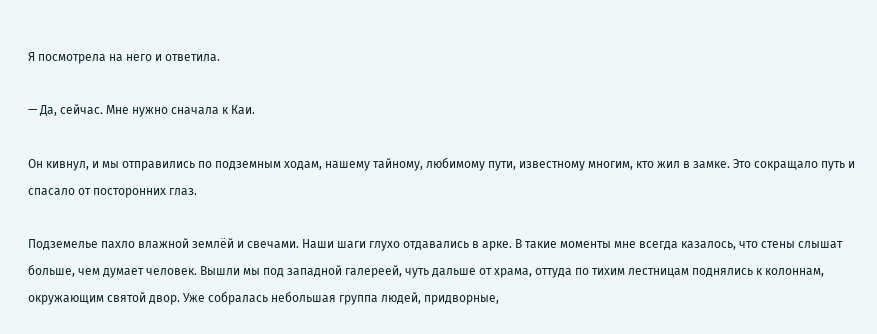Я посмотрела на него и ответила.

— Да, сейчас. Мне нужно сначала к Каи.

Он кивнул, и мы отправились по подземным ходам, нашему тайному, любимому пути, известному многим, кто жил в замке. Это сокращало путь и спасало от посторонних глаз.

Подземелье пахло влажной землёй и свечами. Наши шаги глухо отдавались в арке. В такие моменты мне всегда казалось, что стены слышат больше, чем думает человек. Вышли мы под западной галереей, чуть дальше от храма, оттуда по тихим лестницам поднялись к колоннам, окружающим святой двор. Уже собралась небольшая группа людей, придворные,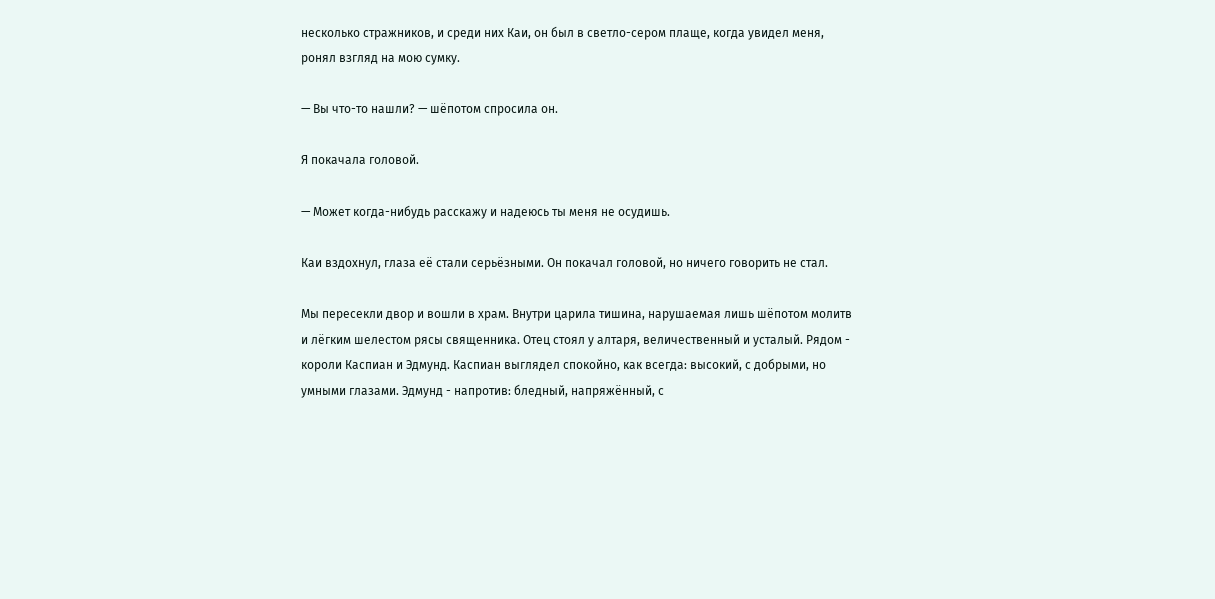несколько стражников, и среди них Каи, он был в светло-сером плаще, когда увидел меня, ронял взгляд на мою сумку.

— Вы что-то нашли? — шёпотом спросила он.

Я покачала головой.

— Может когда-нибудь расскажу и надеюсь ты меня не осудишь.

Каи вздохнул, глаза её стали серьёзными. Он покачал головой, но ничего говорить не стал.

Мы пересекли двор и вошли в храм. Внутри царила тишина, нарушаемая лишь шёпотом молитв и лёгким шелестом рясы священника. Отец стоял у алтаря, величественный и усталый. Рядом - короли Каспиан и Эдмунд. Каспиан выглядел спокойно, как всегда: высокий, с добрыми, но умными глазами. Эдмунд - напротив: бледный, напряжённый, с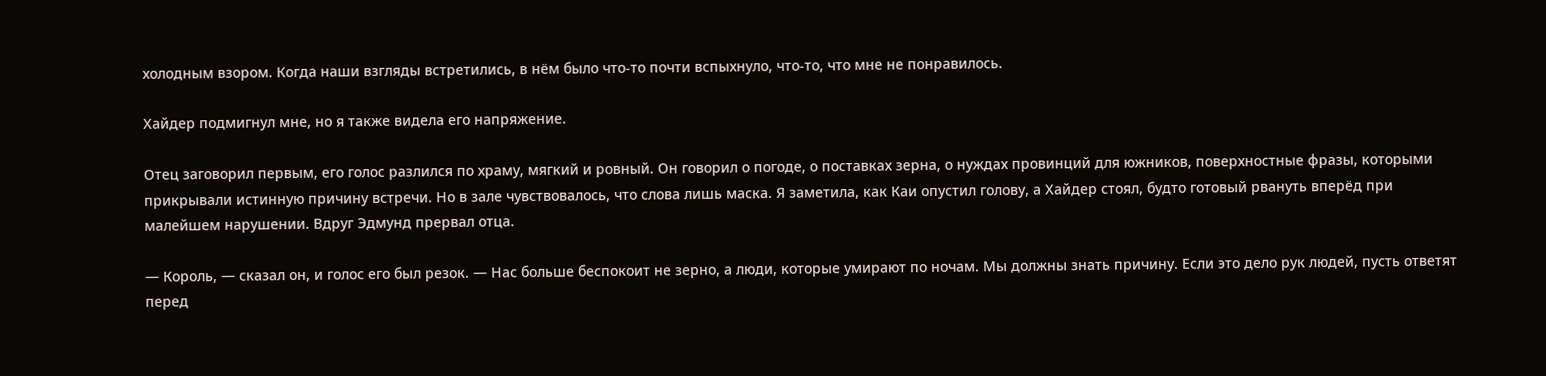холодным взором. Когда наши взгляды встретились, в нём было что-то почти вспыхнуло, что-то, что мне не понравилось.

Хайдер подмигнул мне, но я также видела его напряжение.

Отец заговорил первым, его голос разлился по храму, мягкий и ровный. Он говорил о погоде, о поставках зерна, о нуждах провинций для южников, поверхностные фразы, которыми прикрывали истинную причину встречи. Но в зале чувствовалось, что слова лишь маска. Я заметила, как Каи опустил голову, а Хайдер стоял, будто готовый рвануть вперёд при малейшем нарушении. Вдруг Эдмунд прервал отца.

— Король, — сказал он, и голос его был резок. — Нас больше беспокоит не зерно, а люди, которые умирают по ночам. Мы должны знать причину. Если это дело рук людей, пусть ответят перед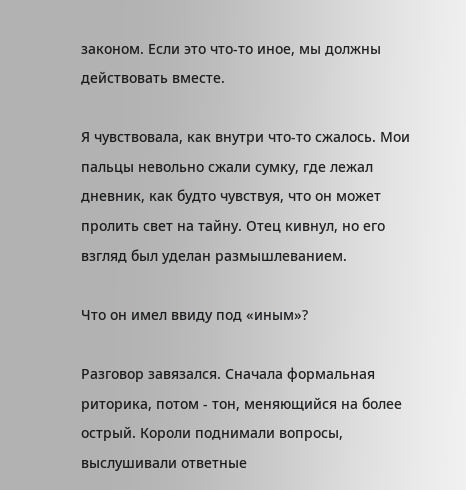законом. Если это что-то иное, мы должны действовать вместе.

Я чувствовала, как внутри что-то сжалось. Мои пальцы невольно сжали сумку, где лежал дневник, как будто чувствуя, что он может пролить свет на тайну. Отец кивнул, но его взгляд был уделан размышлеванием.

Что он имел ввиду под «иным»?

Разговор завязался. Сначала формальная риторика, потом - тон, меняющийся на более острый. Короли поднимали вопросы, выслушивали ответные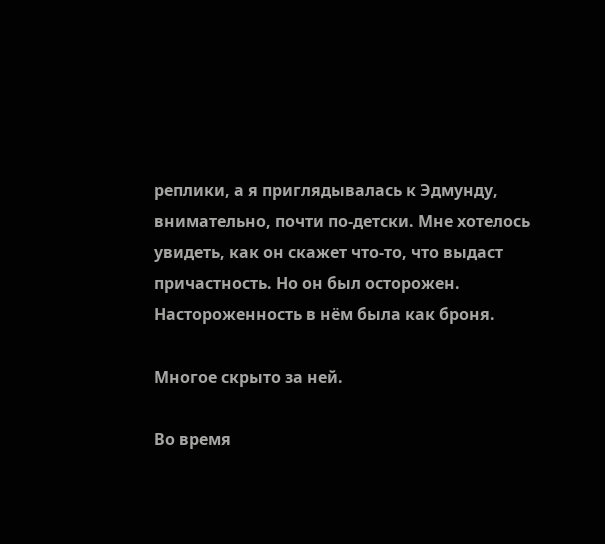реплики, а я приглядывалась к Эдмунду, внимательно, почти по-детски. Мне хотелось увидеть, как он скажет что-то, что выдаст причастность. Но он был осторожен. Настороженность в нём была как броня.

Многое скрыто за ней.

Во время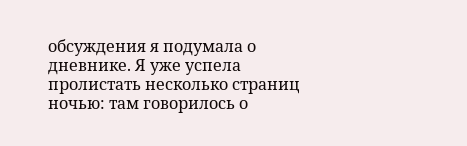обсуждения я подумала о дневнике. Я уже успела пролистать несколько страниц ночью: там говорилось о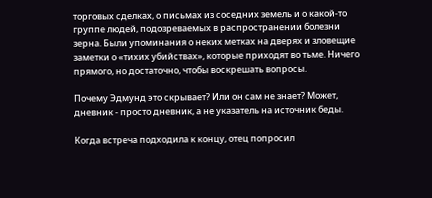торговых сделках, о письмах из соседних земель и о какой-то группе людей, подозреваемых в распространении болезни зерна. Были упоминания о неких метках на дверях и зловещие заметки о «тихих убийствах», которые приходят во тьме. Ничего прямого, но достаточно, чтобы воскрешать вопросы.

Почему Эдмунд это скрывает? Или он сам не знает? Может, дневник - просто дневник, а не указатель на источник беды.

Когда встреча подходила к концу, отец попросил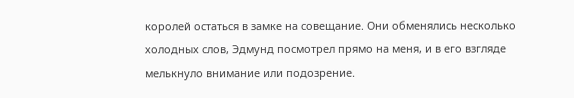королей остаться в замке на совещание. Они обменялись несколько холодных слов, Эдмунд посмотрел прямо на меня, и в его взгляде мелькнуло внимание или подозрение.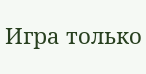Игра только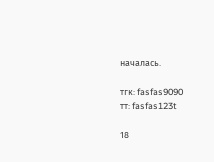началась.

тгк: fasfas9090
тт: fasfas123t

18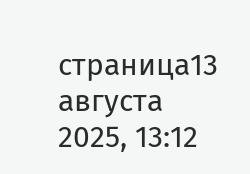страница13 августа 2025, 13:12